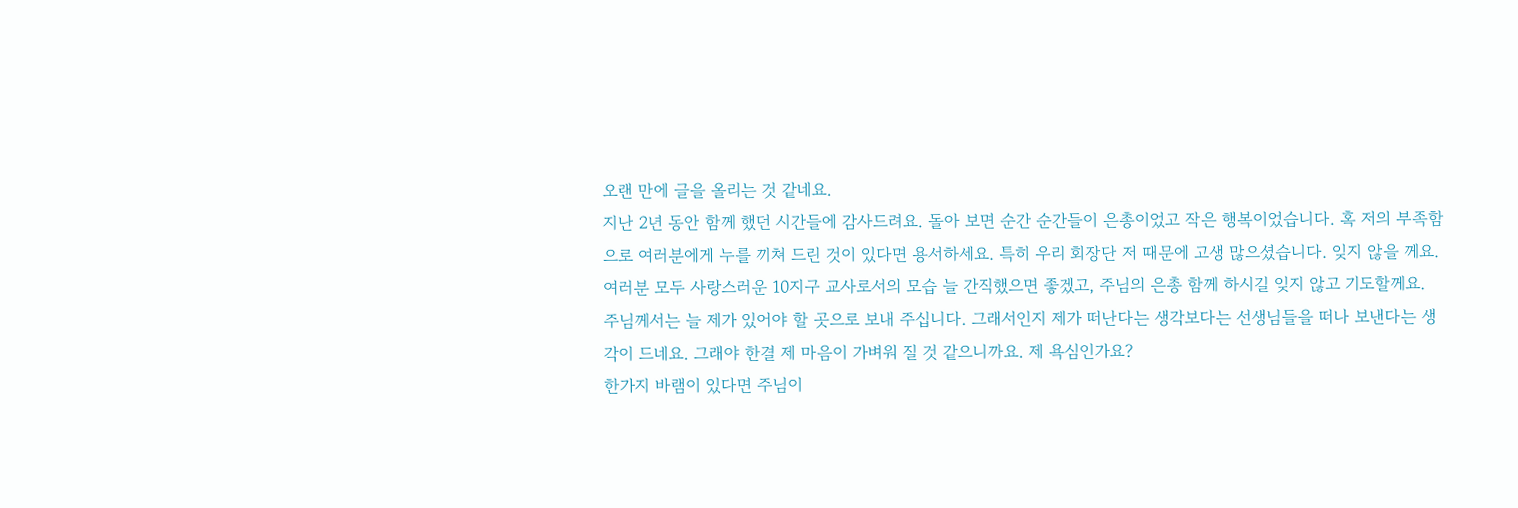오랜 만에 글을 올리는 것 같네요.
지난 2년 동안 함께 했던 시간들에 감사드려요. 돌아 보면 순간 순간들이 은총이었고 작은 행복이었습니다. 혹 저의 부족함으로 여러분에게 누를 끼쳐 드린 것이 있다면 용서하세요. 특히 우리 회장단 저 때문에 고생 많으셨습니다. 잊지 않을 께요.
여러분 모두 사랑스러운 10지구 교사로서의 모습 늘 간직했으면 좋겠고, 주님의 은총 함께 하시길 잊지 않고 기도할께요.
주님께서는 늘 제가 있어야 할 곳으로 보내 주십니다. 그래서인지 제가 떠난다는 생각보다는 선생님들을 떠나 보낸다는 생각이 드네요. 그래야 한결 제 마음이 가벼워 질 것 같으니까요. 제 욕심인가요?
한가지 바램이 있다면 주님이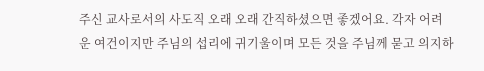주신 교사로서의 사도직 오래 오래 간직하셨으면 좋겠어요. 각자 어려운 여건이지만 주님의 섭리에 귀기울이며 모든 것을 주님께 묻고 의지하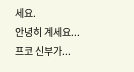세요.
안녕히 계세요...
프코 신부가...